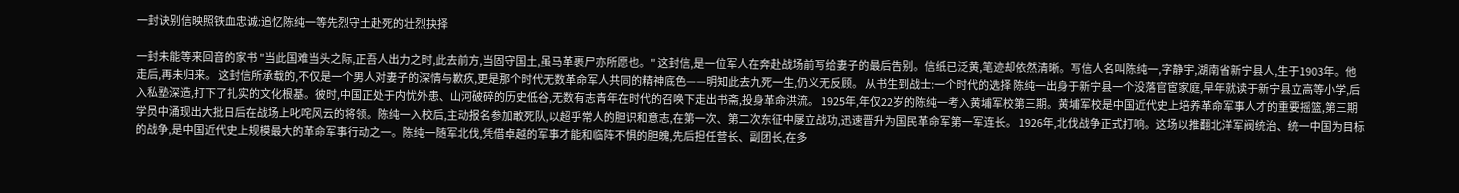一封诀别信映照铁血忠诚:追忆陈纯一等先烈守土赴死的壮烈抉择

一封未能等来回音的家书 "当此国难当头之际,正吾人出力之时,此去前方,当固守国土,虽马革裹尸亦所愿也。" 这封信,是一位军人在奔赴战场前写给妻子的最后告别。信纸已泛黄,笔迹却依然清晰。写信人名叫陈纯一,字静宇,湖南省新宁县人,生于1903年。他走后,再未归来。 这封信所承载的,不仅是一个男人对妻子的深情与歉疚,更是那个时代无数革命军人共同的精神底色——明知此去九死一生,仍义无反顾。 从书生到战士:一个时代的选择 陈纯一出身于新宁县一个没落官宦家庭,早年就读于新宁县立高等小学,后入私塾深造,打下了扎实的文化根基。彼时,中国正处于内忧外患、山河破碎的历史低谷,无数有志青年在时代的召唤下走出书斋,投身革命洪流。 1925年,年仅22岁的陈纯一考入黄埔军校第三期。黄埔军校是中国近代史上培养革命军事人才的重要摇篮,第三期学员中涌现出大批日后在战场上叱咤风云的将领。陈纯一入校后,主动报名参加敢死队,以超乎常人的胆识和意志,在第一次、第二次东征中屡立战功,迅速晋升为国民革命军第一军连长。 1926年,北伐战争正式打响。这场以推翻北洋军阀统治、统一中国为目标的战争,是中国近代史上规模最大的革命军事行动之一。陈纯一随军北伐,凭借卓越的军事才能和临阵不惧的胆魄,先后担任营长、副团长,在多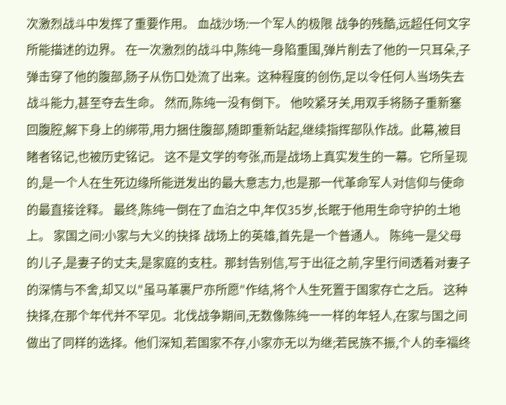次激烈战斗中发挥了重要作用。 血战沙场:一个军人的极限 战争的残酷,远超任何文字所能描述的边界。 在一次激烈的战斗中,陈纯一身陷重围,弹片削去了他的一只耳朵,子弹击穿了他的腹部,肠子从伤口处流了出来。这种程度的创伤,足以令任何人当场失去战斗能力,甚至夺去生命。 然而,陈纯一没有倒下。 他咬紧牙关,用双手将肠子重新塞回腹腔,解下身上的绑带,用力捆住腹部,随即重新站起,继续指挥部队作战。此幕,被目睹者铭记,也被历史铭记。 这不是文学的夸张,而是战场上真实发生的一幕。它所呈现的,是一个人在生死边缘所能迸发出的最大意志力,也是那一代革命军人对信仰与使命的最直接诠释。 最终,陈纯一倒在了血泊之中,年仅35岁,长眠于他用生命守护的土地上。 家国之间:小家与大义的抉择 战场上的英雄,首先是一个普通人。 陈纯一是父母的儿子,是妻子的丈夫,是家庭的支柱。那封告别信,写于出征之前,字里行间透着对妻子的深情与不舍,却又以"虽马革裹尸亦所愿"作结,将个人生死置于国家存亡之后。 这种抉择,在那个年代并不罕见。北伐战争期间,无数像陈纯一一样的年轻人,在家与国之间做出了同样的选择。他们深知,若国家不存,小家亦无以为继;若民族不振,个人的幸福终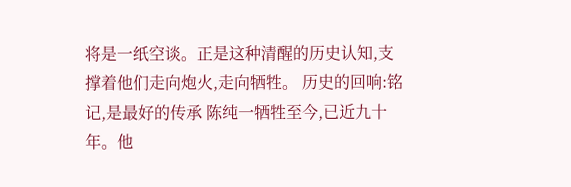将是一纸空谈。正是这种清醒的历史认知,支撑着他们走向炮火,走向牺牲。 历史的回响:铭记,是最好的传承 陈纯一牺牲至今,已近九十年。他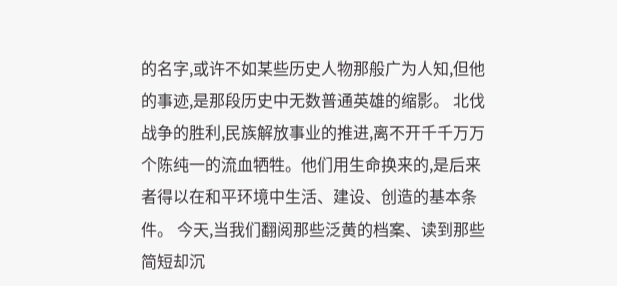的名字,或许不如某些历史人物那般广为人知,但他的事迹,是那段历史中无数普通英雄的缩影。 北伐战争的胜利,民族解放事业的推进,离不开千千万万个陈纯一的流血牺牲。他们用生命换来的,是后来者得以在和平环境中生活、建设、创造的基本条件。 今天,当我们翻阅那些泛黄的档案、读到那些简短却沉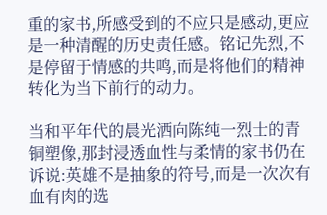重的家书,所感受到的不应只是感动,更应是一种清醒的历史责任感。铭记先烈,不是停留于情感的共鸣,而是将他们的精神转化为当下前行的动力。

当和平年代的晨光洒向陈纯一烈士的青铜塑像,那封浸透血性与柔情的家书仍在诉说:英雄不是抽象的符号,而是一次次有血有肉的选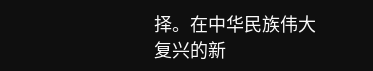择。在中华民族伟大复兴的新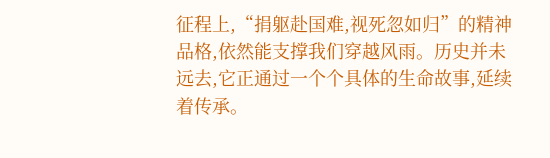征程上,“捐躯赴国难,视死忽如归”的精神品格,依然能支撑我们穿越风雨。历史并未远去,它正通过一个个具体的生命故事,延续着传承。